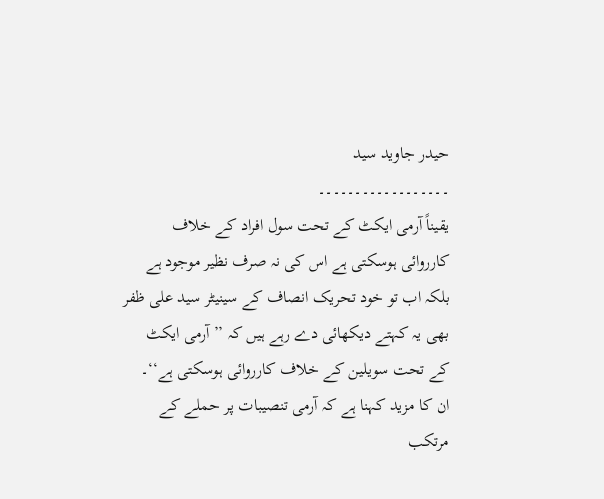حیدر جاوید سید
۔۔۔۔۔۔۔۔۔۔۔۔۔۔۔۔۔۔
یقیناً آرمی ایکٹ کے تحت سول افراد کے خلاف کارروائی ہوسکتی ہے اس کی نہ صرف نظیر موجود ہے بلکہ اب تو خود تحریک انصاف کے سینیٹر سید علی ظفر بھی یہ کہتے دیکھائی دے رہے ہیں کہ ’’آرمی ایکٹ کے تحت سویلین کے خلاف کارروائی ہوسکتی ہے‘‘۔
ان کا مزید کہنا ہے کہ آرمی تنصیبات پر حملے کے مرتکب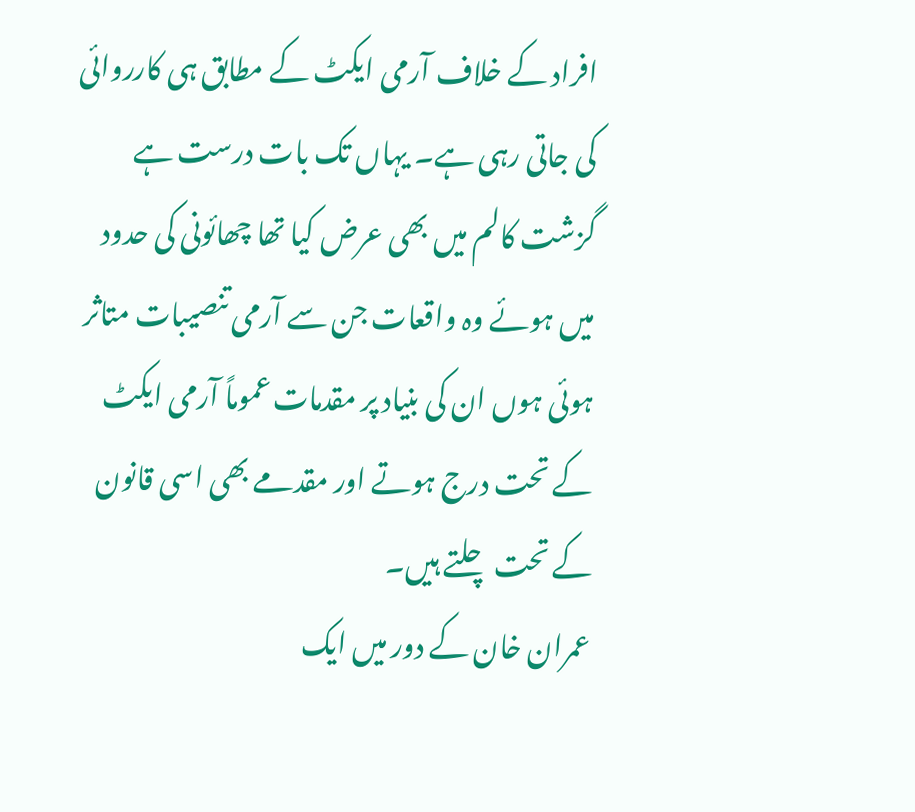افراد کے خلاف آرمی ایکٹ کے مطابق ہی کارروائی کی جاتی رہی ہے۔ یہاں تک بات درست ہے گزشت کالم میں بھی عرض کیا تھا چھائونی کی حدود میں ہوئے وہ واقعات جن سے آرمی تنصیبات متاثر ہوئی ہوں ان کی بنیاد پر مقدمات عموماً آرمی ایکٹ کے تحت درج ہوتے اور مقدمے بھی اسی قانون کے تحت چلتے ہیں۔
عمران خان کے دور میں ایک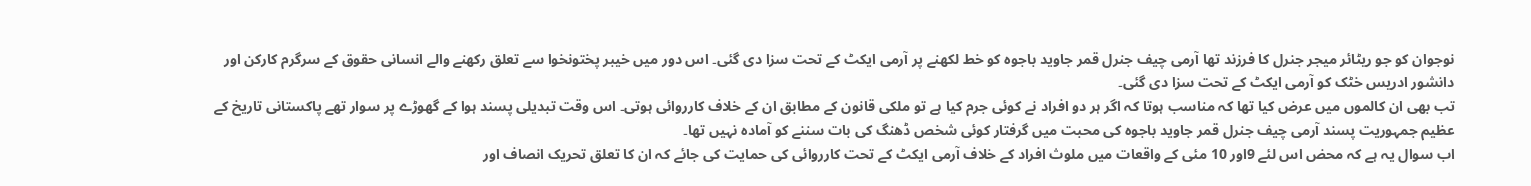نوجوان کو جو ریٹائر میجر جنرل کا فرزند تھا آرمی چیف جنرل قمر جاوید باجوہ کو خط لکھنے پر آرمی ایکٹ کے تحت سزا دی گئی۔ اس دور میں خیبر پختونخوا سے تعلق رکھنے والے انسانی حقوق کے سرگرم کارکن اور دانشور ادریس خٹک کو آرمی ایکٹ کے تحت سزا دی گئی۔
تب بھی ان کالموں میں عرض کیا تھا کہ مناسب ہوتا کہ اگر ہر دو افراد نے کوئی جرم کیا ہے تو ملکی قانون کے مطابق ان کے خلاف کارروائی ہوتی۔ اس وقت تبدیلی پسند ہوا کے گھوڑے پر سوار تھے پاکستانی تاریخ کے عظیم جمہوریت پسند آرمی چیف جنرل قمر جاوید باجوہ کی محبت میں گرفتار کوئی شخص ڈھنگ کی بات سننے کو آمادہ نہیں تھا۔
اب سوال یہ ہے کہ محض اس لئے 9اور 10 مئی کے واقعات میں ملوث افراد کے خلاف آرمی ایکٹ کے تحت کارروائی کی حمایت کی جائے کہ ان کا تعلق تحریک انصاف اور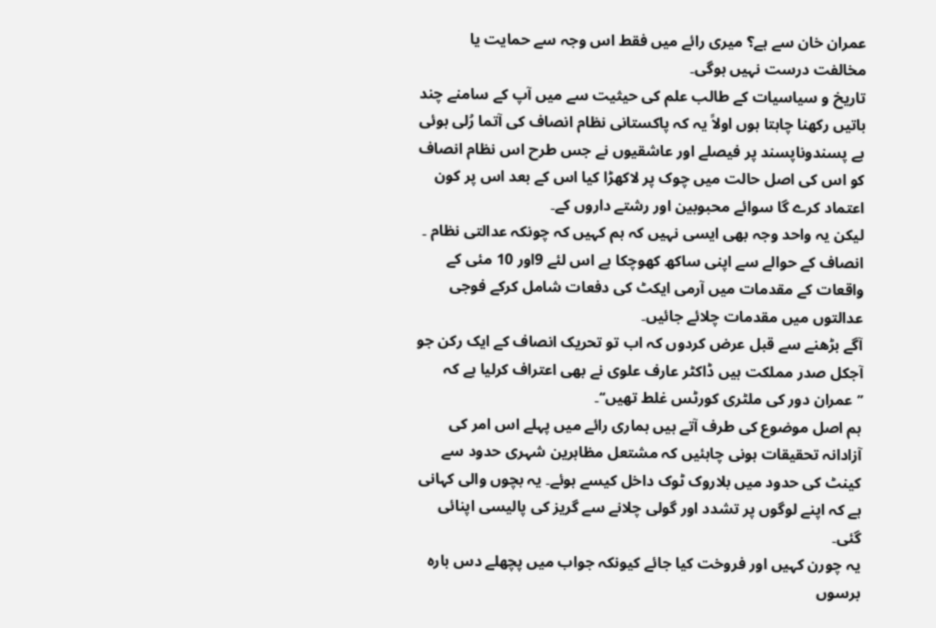عمران خان سے ہے؟ میری رائے میں فقط اس وجہ سے حمایت یا مخالفت درست نہیں ہوگی۔
تاریخ و سیاسیات کے طالب علم کی حیثیت سے میں آپ کے سامنے چند باتیں رکھنا چاہتا ہوں اولاً یہ کہ پاکستانی نظام انصاف کی آتما رُلی ہوئی ہے پسندوناپسند پر فیصلے اور عاشقیوں نے جس طرح اس نظام انصاف کو اس کی اصل حالت میں چوک پر لاکھڑا کیا اس کے بعد اس پر کون اعتماد کرے گا سوائے محبوبین اور رشتے داروں کے۔
لیکن یہ واحد وجہ بھی ایسی نہیں کہ ہم کہیں کہ چونکہ عدالتی نظام ۔ انصاف کے حوالے سے اپنی ساکھ کھوچکا ہے اس لئے 9اور 10 مئی کے واقعات کے مقدمات میں آرمی ایکٹ کی دفعات شامل کرکے فوجی عدالتوں میں مقدمات چلائے جائیں۔
آگے بڑھنے سے قبل عرض کردوں کہ اب تو تحریک انصاف کے ایک رکن جو آجکل صدر مملکت ہیں ڈاکٹر عارف علوی نے بھی اعتراف کرلیا ہے کہ ’’عمران دور کی ملٹری کورٹس غلط تھیں‘‘۔
ہم اصل موضوع کی طرف آتے ہیں ہماری رائے میں پہلے اس امر کی آزادانہ تحقیقات ہونی چاہئیں کہ مشتعل مظاہرین شہری حدود سے کینٹ کی حدود میں بلاروک ٹوک داخل کیسے ہوئے۔ یہ بچوں والی کہانی ہے کہ اپنے لوگوں پر تشدد اور گولی چلانے سے گریز کی پالیسی اپنائی گئی۔
یہ چورن کہیں اور فروخت کیا جائے کیونکہ جواب میں پچھلے دس بارہ برسوں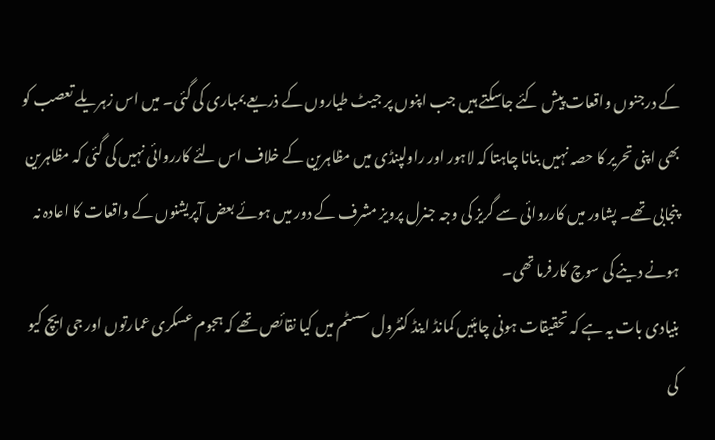کے درجنوں واقعات پیش کئے جاسکتے ہیں جب اپنوں پر جیٹ طیاروں کے ذریعے بمباری کی گئی۔ میں اس زہریلے تعصب کو بھی اپنی تحریر کا حصہ نہیں بنانا چاہتا کہ لاہور اور راولپنڈی میں مظاہرین کے خلاف اس لئے کارروائی نہیں کی گئی کہ مظاہرین پنجابی تھے۔ پشاور میں کارروائی سے گریز کی وجہ جنرل پرویز مشرف کے دور میں ہوئے بعض آپریشنوں کے واقعات کا اعادہ نہ ہونے دینے کی سوچ کارفرما تھی۔
بنیادی بات یہ ہے کہ تحقیقات ہونی چاہئیں کمانڈ اینڈ کنٹرول سسٹم میں کیا نقائص تھے کہ ہجوم عسکری عمارتوں اور جی ایچ کیو کی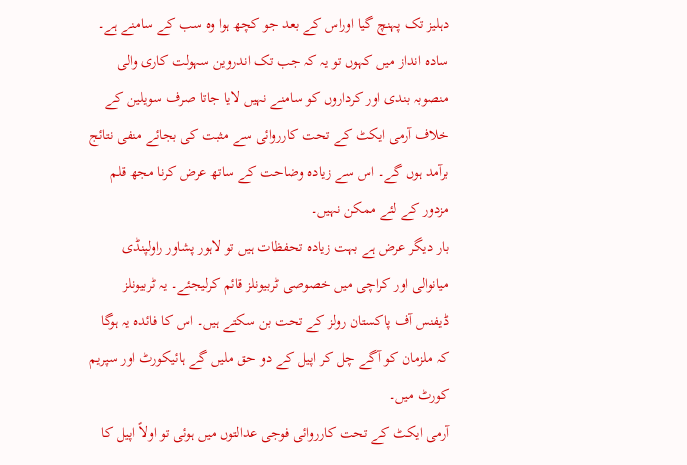دہلیز تک پہنچ گیا اوراس کے بعد جو کچھ ہوا وہ سب کے سامنے ہے۔
سادہ انداز میں کہوں تو یہ کہ جب تک اندروین سہولت کاری والی منصوبہ بندی اور کرداروں کو سامنے نہیں لایا جاتا صرف سویلین کے خلاف آرمی ایکٹ کے تحت کارروائی سے مثبت کی بجائے منفی نتائج برآمد ہوں گے۔ اس سے زیادہ وضاحت کے ساتھ عرض کرنا مجھ قلم مزدور کے لئے ممکن نہیں۔
بار دیگر عرض ہے بہت زیادہ تحفظات ہیں تو لاہور پشاور راولپنڈی میانوالی اور کراچی میں خصوصی ٹربیونلز قائم کرلیجئے۔ یہ ٹربیونلز ڈیفنس آف پاکستان رولز کے تحت بن سکتے ہیں۔ اس کا فائدہ یہ ہوگا کہ ملزمان کو آگے چل کر اپیل کے دو حق ملیں گے ہائیکورٹ اور سپریم کورٹ میں۔
آرمی ایکٹ کے تحت کارروائی فوجی عدالتوں میں ہوئی تو اولاً اپیل کا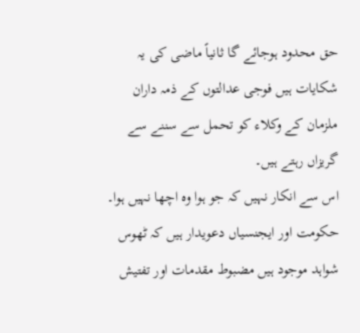حق محدود ہوجائے گا ثانیاً ماضی کی یہ شکایات ہیں فوجی عدالتوں کے ذمہ داران ملزمان کے وکلاء کو تحمل سے سننے سے گریزاں رہتے ہیں۔
اس سے انکار نہیں کہ جو ہوا وہ اچھا نہیں ہوا۔ حکومت اور ایجنسیاں دعویدار ہیں کہ ٹھوس شواہد موجود ہیں مضبوط مقدمات اور تفتیش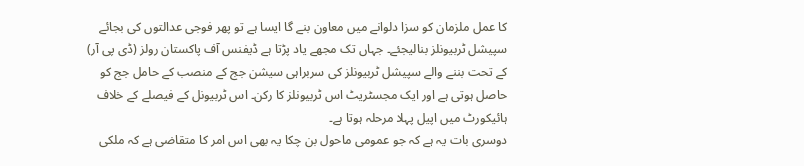کا عمل ملزمان کو سزا دلوانے میں معاون بنے گا ایسا ہے تو پھر فوجی عدالتوں کی بجائے سپیشل ٹربیونلز بنالیجئے۔ جہاں تک مجھے یاد پڑتا ہے ڈیفنس آف پاکستان رولز (ڈی پی آر) کے تحت بننے والے سپیشل ٹربیونلز کی سربراہی سیشن جج کے منصب کے حامل جج کو حاصل ہوتی ہے اور ایک مجسٹریٹ اس ٹربیونلز کا رکن۔ اس ٹربیونل کے فیصلے کے خلاف ہائیکورٹ میں اپیل پہلا مرحلہ ہوتا ہے۔
دوسری بات یہ ہے کہ جو عمومی ماحول بن چکا یہ بھی اس امر کا متقاضی ہے کہ ملکی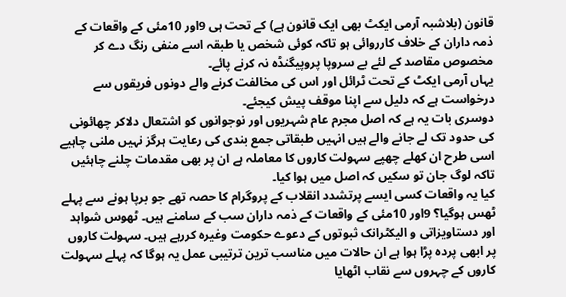قانون (بلاشبہ آرمی ایکٹ بھی ایک قانون ہے) کے تحت ہی 9اور 10مئی کے واقعات کے ذمہ داران کے خلاف کارروائی ہو تاکہ کوئی شخص یا طبقہ اسے منفی رنگ دے کر مخصوص مقاصد کے لئے بے سروپا پروپیگنڈہ نہ کرنے پائے۔
یہاں آرمی ایکٹ کے تحت ٹرائل اور اس کی مخالفت کرنے والے دونوں فریقوں سے درخواست ہے کہ دلیل سے اپنا موقف پیش کیجئے۔
دوسری بات یہ ہے کہ اصل مجرم عام شہریوں اور نوجوانوں کو اشتعال دلاکر چھائونی کی حدود تک لے جانے والے ہیں انہیں طبقاتی جمع بندی کی رعایت ہرگز نہیں ملنی چاہیے اسی طرح ان کھلے چھپے سہولت کاروں کا معاملہ ہے ان پر بھی مقدمات چلنے چاہئیں تاکہ لوگ جان تو سکیں کہ اصل میں ہوا کیا۔
کیا یہ واقعات کسی ایسے پرتشدد انقلاب کے پروگرام کا حصہ تھے جو برپا ہونے سے پہلے ٹھس ہوگیا؟ 9اور 10مئی کے واقعات کے ذمہ داران سب کے سامنے ہیں۔ ٹھوس شواہد اور دستاویزاتی و الیکٹرانک ثبوتوں کے دعوے حکومت وغیرہ کررہے ہیں۔ سہولت کاروں پر ابھی پردہ پڑا ہوا ہے ان حالات میں مناسب ترین ترتیبی عمل یہ ہوگا کہ پہلے سہولت کاروں کے چہروں سے نقاب اٹھایا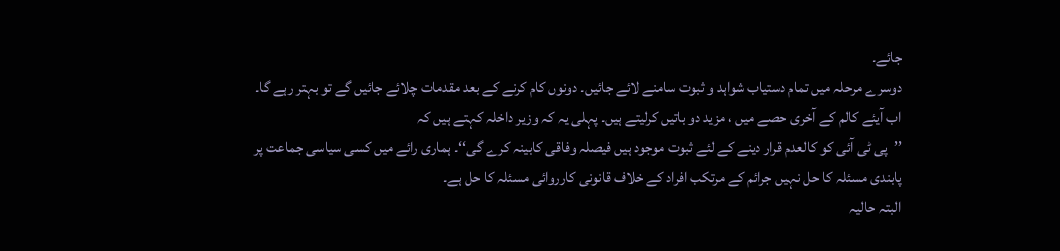جائے۔
دوسرے مرحلہ میں تمام دستیاب شواہد و ثبوت سامنے لائے جائیں۔ دونوں کام کرنے کے بعد مقدمات چلائے جائیں گے تو بہتر رہے گا۔ اب آیئے کالم کے آخری حصے میں ، مزید دو باتیں کرلیتے ہیں۔ پہلی یہ کہ وزیر داخلہ کہتے ہیں کہ
’’پی ٹی آئی کو کالعدم قرار دینے کے لئے ثبوت موجود ہیں فیصلہ وفاقی کابینہ کرے گی‘‘۔ ہماری رائے میں کسی سیاسی جماعت پر پابندی مسئلہ کا حل نہیں جرائم کے مرتکب افراد کے خلاف قانونی کارروائی مسئلہ کا حل ہے۔
البتہ حالیہ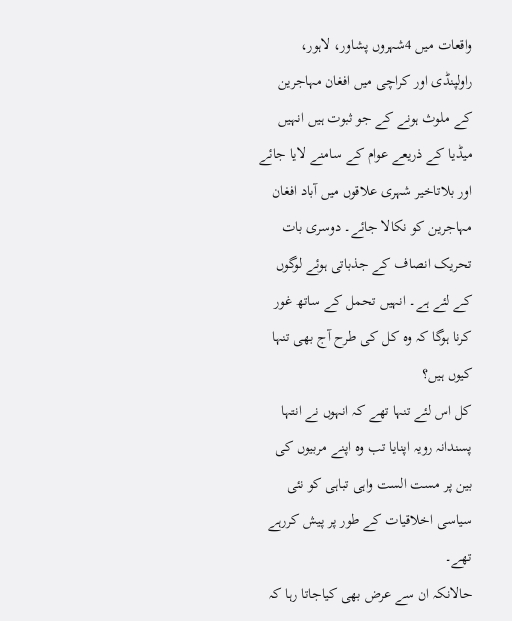واقعات میں 4شہروں پشاور، لاہور، راولپنڈی اور کراچی میں افغان مہاجرین کے ملوث ہونے کے جو ثبوت ہیں انہیں میڈیا کے ذریعے عوام کے سامنے لایا جائے اور بلاتاخیر شہری علاقوں میں آباد افغان مہاجرین کو نکالا جائے۔ دوسری بات تحریک انصاف کے جذباتی ہوئے لوگوں کے لئے ہے۔ انہیں تحمل کے ساتھ غور کرنا ہوگا کہ وہ کل کی طرح آج بھی تنہا کیوں ہیں؟
کل اس لئے تنہا تھے کہ انہوں نے انتہا پسندانہ رویہ اپنایا تب وہ اپنے مربیوں کی بین پر مست الست واہی تباہی کو نئی سیاسی اخلاقیات کے طور پر پیش کررہے تھے۔
حالانکہ ان سے عرض بھی کیاجاتا رہا کہ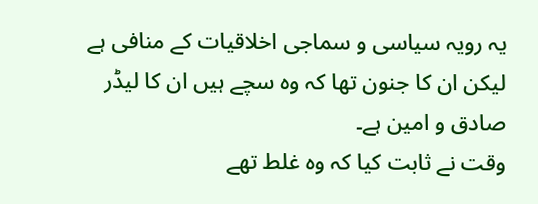یہ رویہ سیاسی و سماجی اخلاقیات کے منافی ہے لیکن ان کا جنون تھا کہ وہ سچے ہیں ان کا لیڈر صادق و امین ہے۔
وقت نے ثابت کیا کہ وہ غلط تھے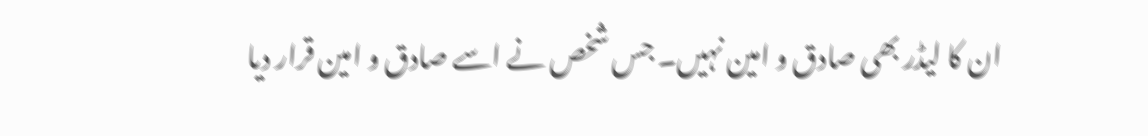ان کا لیڈر بھی صادق و امین نہیں۔ جس شخص نے اسے صادق و امین قرار دیا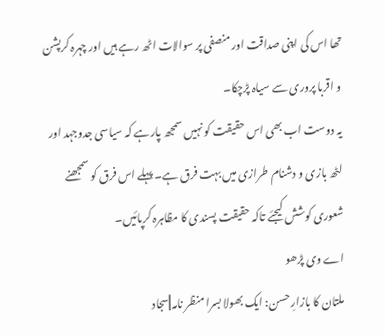تھا اس کی اپنی صداقت اور منصفی پر سوالات اٹھ رہے ہیں اور چہرہ کرپشن و اقربا پروری سے سیاہ پڑچکا۔
یہ دوست اب بھی اس حقیقت کو نہیں سمجھ پارہے کہ سیاسی جدوجہد اور لٹھ بازی و دشنام طرازی میں بہت فرق ہے۔ پہلے اس فرق کو سمجھنے شعوری کوشش کیجئے تاکہ حقیقت پسندی کا مظاہرہ کرپائیں۔
اے وی پڑھو
ملتان کا بازارِ حسن: ایک بھولا بسرا منظر نامہ||سجاد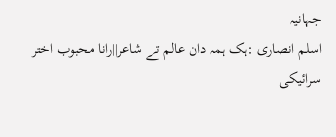جہانیہ
اسلم انصاری :ہک ہمہ دان عالم تے شاعر||رانا محبوب اختر
سرائیکی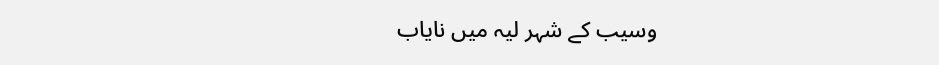وسیب کے شہر لیہ میں نایاب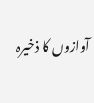آوازوں کا ذخیرہ